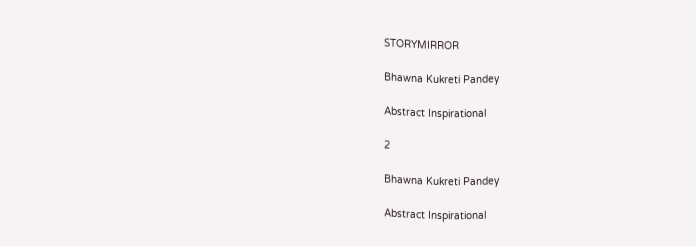STORYMIRROR

Bhawna Kukreti Pandey

Abstract Inspirational

2

Bhawna Kukreti Pandey

Abstract Inspirational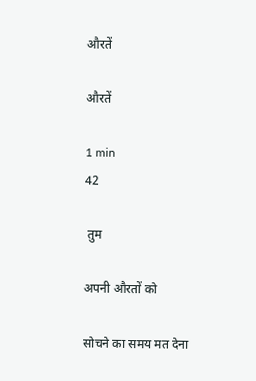औरतें

औरतें

1 min
42

 तुम

अपनी औरतों को

सोचने का समय मत देना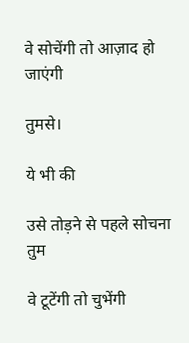वे सोचेंगी तो आज़ाद हो जाएंगी

तुमसे।

ये भी की

उसे तोड़ने से पहले सोचना तुम

वे टूटेंगी तो चुभेंगी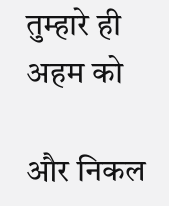तुम्हारे ही अहम को

और निकल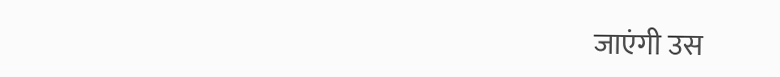जाएंगी उस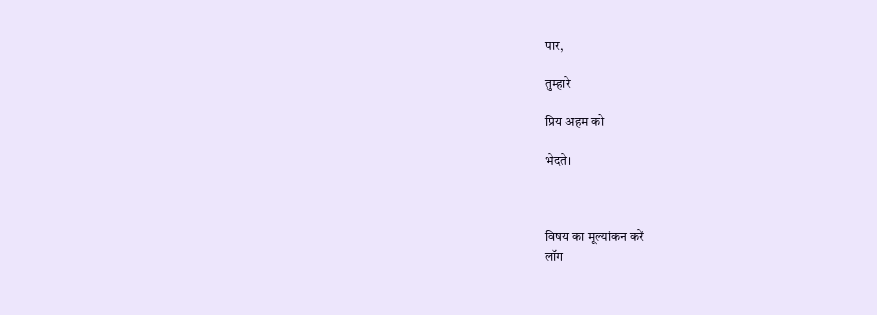पार,

तुम्हारे

प्रिय अहम को

भेदते।



विषय का मूल्यांकन करें
लॉग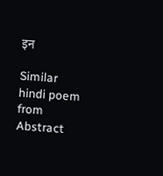इन

Similar hindi poem from Abstract